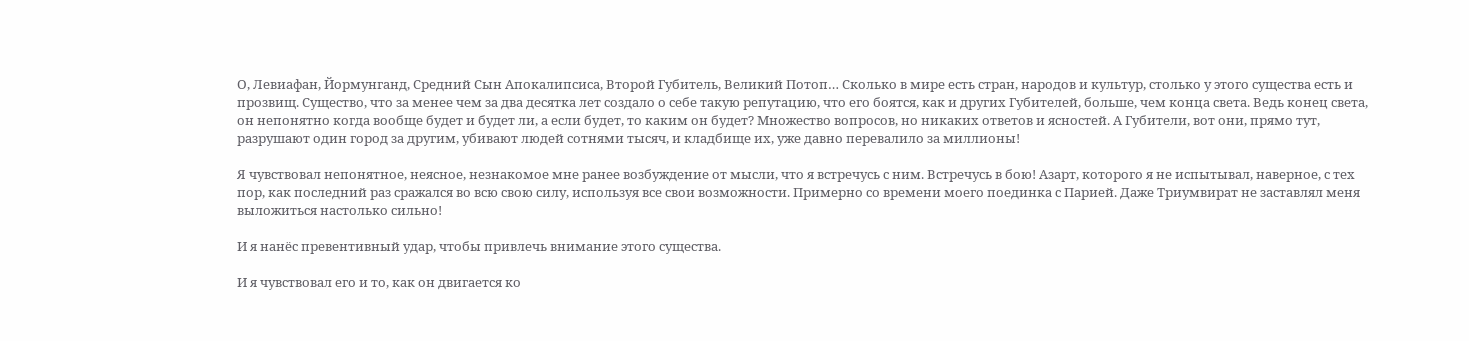О, Левиафан, Йормунганд, Средний Сын Апокалипсиса, Второй Губитель, Великий Потоп… Сколько в мире есть стран, народов и культур, столько у этого существа есть и прозвищ. Существо, что за менее чем за два десятка лет создало о себе такую репутацию, что его боятся, как и других Губителей, больше, чем конца света. Ведь конец света, он непонятно когда вообще будет и будет ли, а если будет, то каким он будет? Множество вопросов, но никаких ответов и ясностей. А Губители, вот они, прямо тут, разрушают один город за другим, убивают людей сотнями тысяч, и кладбище их, уже давно перевалило за миллионы!

Я чувствовал непонятное, неясное, незнакомое мне ранее возбуждение от мысли, что я встречусь с ним. Встречусь в бою! Азарт, которого я не испытывал, наверное, с тех пор, как последний раз сражался во всю свою силу, используя все свои возможности. Примерно со времени моего поединка с Парией. Даже Триумвират не заставлял меня выложиться настолько сильно!

И я нанёс превентивный удар, чтобы привлечь внимание этого существа.

И я чувствовал его и то, как он двигается ко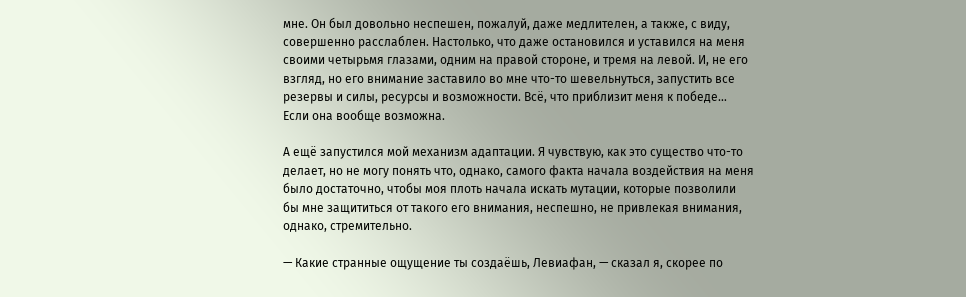мне. Он был довольно неспешен, пожалуй, даже медлителен, а также, с виду, совершенно расслаблен. Настолько, что даже остановился и уставился на меня своими четырьмя глазами, одним на правой стороне, и тремя на левой. И, не его взгляд, но его внимание заставило во мне что-то шевельнуться, запустить все резервы и силы, ресурсы и возможности. Всё, что приблизит меня к победе… Если она вообще возможна.

А ещё запустился мой механизм адаптации. Я чувствую, как это существо что-то делает, но не могу понять что, однако, самого факта начала воздействия на меня было достаточно, чтобы моя плоть начала искать мутации, которые позволили бы мне защититься от такого его внимания, неспешно, не привлекая внимания, однако, стремительно.

— Какие странные ощущение ты создаёшь, Левиафан, — сказал я, скорее по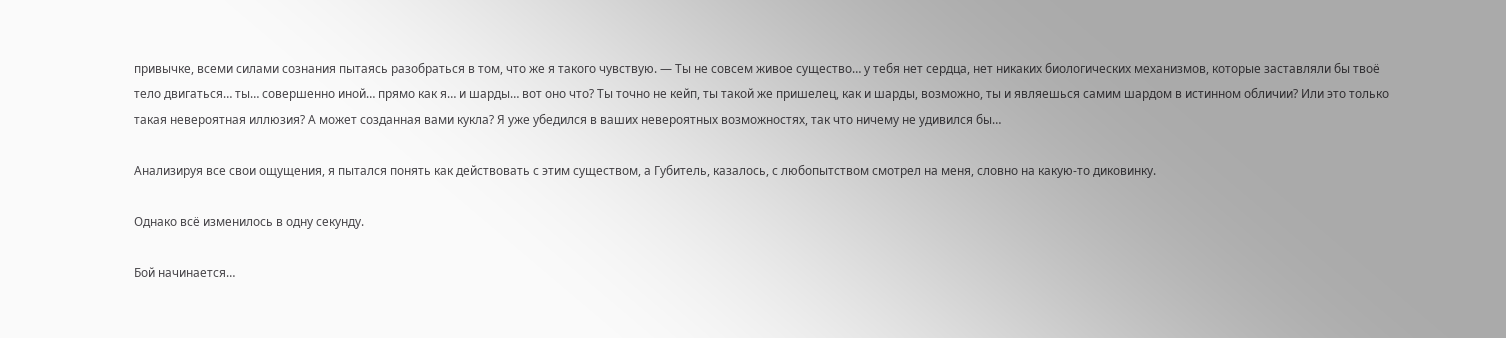привычке, всеми силами сознания пытаясь разобраться в том, что же я такого чувствую. — Ты не совсем живое существо… у тебя нет сердца, нет никаких биологических механизмов, которые заставляли бы твоё тело двигаться… ты… совершенно иной… прямо как я… и шарды… вот оно что? Ты точно не кейп, ты такой же пришелец, как и шарды, возможно, ты и являешься самим шардом в истинном обличии? Или это только такая невероятная иллюзия? А может созданная вами кукла? Я уже убедился в ваших невероятных возможностях, так что ничему не удивился бы…

Анализируя все свои ощущения, я пытался понять как действовать с этим существом, а Губитель, казалось, с любопытством смотрел на меня, словно на какую-то диковинку.

Однако всё изменилось в одну секунду.

Бой начинается…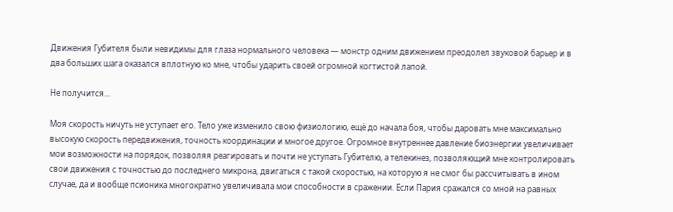Движения Губителя были невидимы для глаза нормального человека — монстр одним движением преодолел звуковой барьер и в два больших шага оказался вплотную ко мне, чтобы ударить своей огромной когтистой лапой.

Не получится…

Моя скорость ничуть не уступает его. Тело уже изменило свою физиологию, ещё до начала боя, чтобы даровать мне максимально высокую скорость передвижения, точность координации и многое другое. Огромное внутреннее давление биоэнергии увеличивает мои возможности на порядок, позволяя реагировать и почти не уступать Губителю, а телекинез, позволяющий мне контролировать свои движения с точностью до последнего микрона, двигаться с такой скоростью, на которую я не смог бы рассчитывать в ином случае, да и вообще псионика многократно увеличивала мои способности в сражении. Если Пария сражался со мной на равных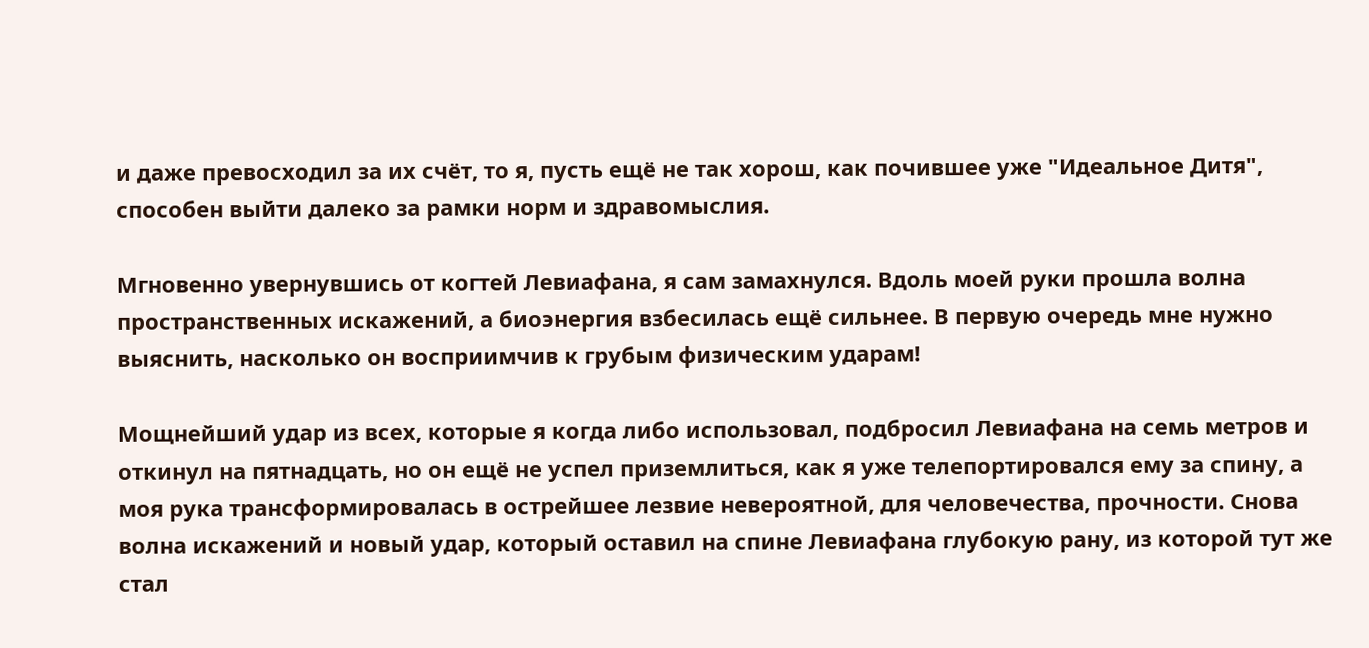и даже превосходил за их счёт, то я, пусть ещё не так хорош, как почившее уже "Идеальное Дитя", способен выйти далеко за рамки норм и здравомыслия.

Мгновенно увернувшись от когтей Левиафана, я сам замахнулся. Вдоль моей руки прошла волна пространственных искажений, а биоэнергия взбесилась ещё сильнее. В первую очередь мне нужно выяснить, насколько он восприимчив к грубым физическим ударам!

Мощнейший удар из всех, которые я когда либо использовал, подбросил Левиафана на семь метров и откинул на пятнадцать, но он ещё не успел приземлиться, как я уже телепортировался ему за спину, а моя рука трансформировалась в острейшее лезвие невероятной, для человечества, прочности. Снова волна искажений и новый удар, который оставил на спине Левиафана глубокую рану, из которой тут же стал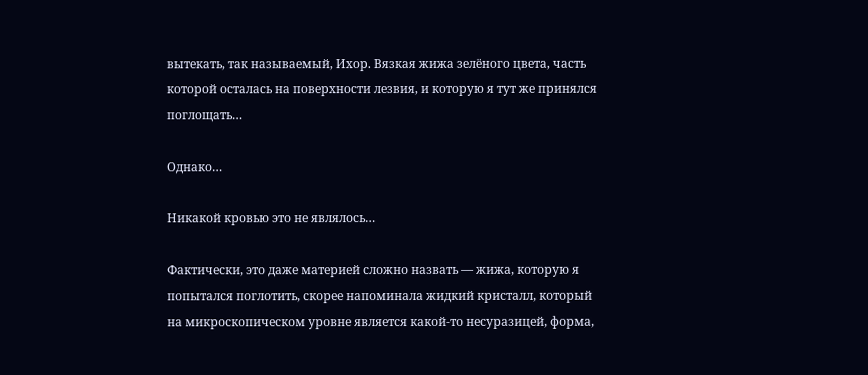вытекать, так называемый, Ихор. Вязкая жижа зелёного цвета, часть которой осталась на поверхности лезвия, и которую я тут же принялся поглощать…

Однако…

Никакой кровью это не являлось…

Фактически, это даже материей сложно назвать — жижа, которую я попытался поглотить, скорее напоминала жидкий кристалл, который на микроскопическом уровне является какой-то несуразицей, форма,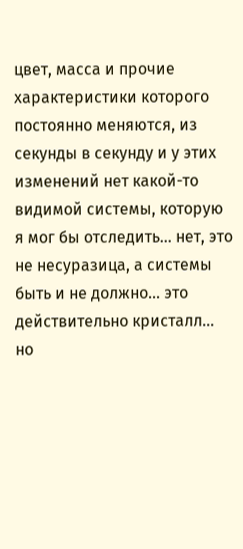цвет, масса и прочие характеристики которого постоянно меняются, из секунды в секунду и у этих изменений нет какой-то видимой системы, которую я мог бы отследить… нет, это не несуразица, а системы быть и не должно… это действительно кристалл… но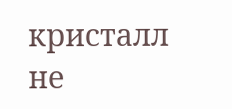кристалл не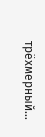трёхмерный…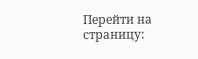Перейти на страницу: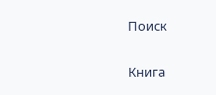Поиск

Книга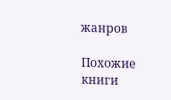жанров

Похожие книги